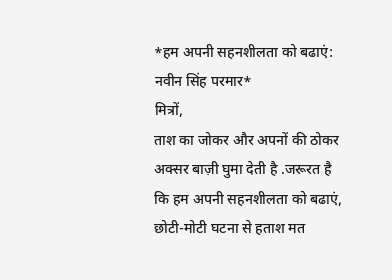*हम अपनी सहनशीलता को बढाएं: नवीन सिंह परमार*
मित्रों,
ताश का जोकर और अपनों की ठोकर अक्सर बाज़ी घुमा देती है .जरूरत है कि हम अपनी सहनशीलता को बढाएं, छोटी-मोटी घटना से हताश मत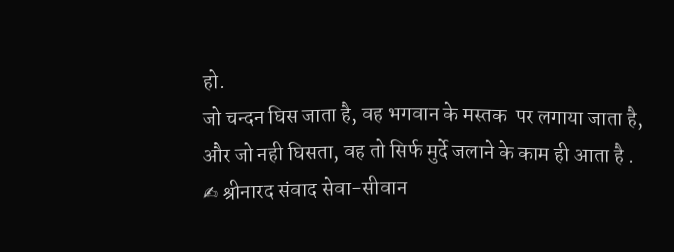हो.
जो चन्दन घिस जाता है, वह भगवान के मस्तक  पर लगाया जाता है, और जो नही घिसता, वह तो सिर्फ मुर्दे जलाने के काम ही आता है .
✍ श्रीनारद संवाद सेवा-सीवान